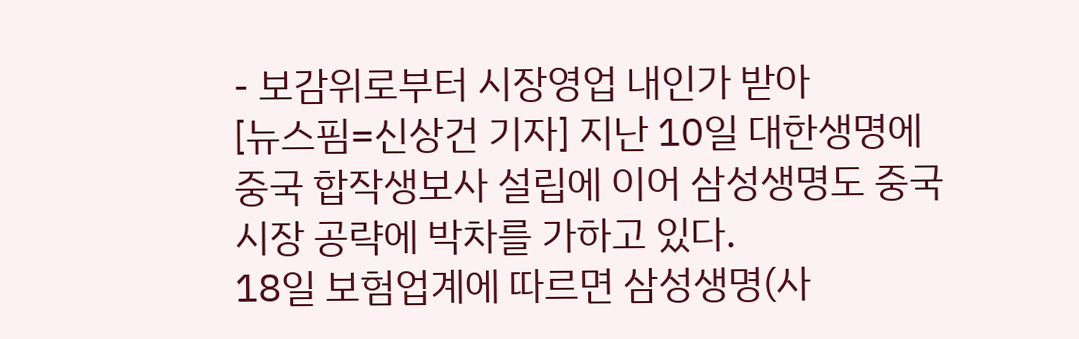- 보감위로부터 시장영업 내인가 받아
[뉴스핌=신상건 기자] 지난 10일 대한생명에 중국 합작생보사 설립에 이어 삼성생명도 중국 시장 공략에 박차를 가하고 있다.
18일 보험업계에 따르면 삼성생명(사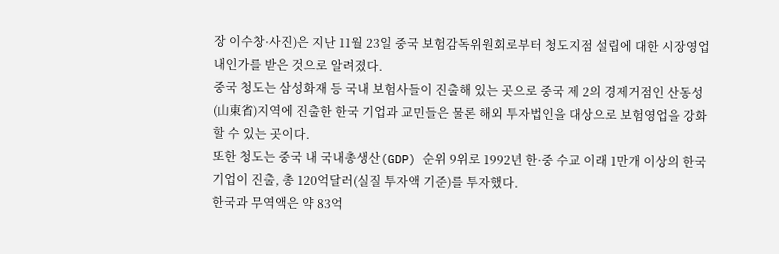장 이수창·사진)은 지난 11월 23일 중국 보험감독위원회로부터 청도지점 설립에 대한 시장영업 내인가를 받은 것으로 알려졌다.
중국 청도는 삼성화재 등 국내 보험사들이 진출해 있는 곳으로 중국 제 2의 경제거점인 산동성(山東省)지역에 진출한 한국 기업과 교민들은 물론 해외 투자법인을 대상으로 보험영업을 강화할 수 있는 곳이다.
또한 청도는 중국 내 국내총생산(GDP) 순위 9위로 1992년 한·중 수교 이래 1만개 이상의 한국 기업이 진출, 총 120억달러(실질 투자액 기준)를 투자했다.
한국과 무역액은 약 83억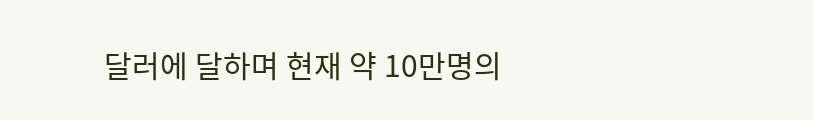달러에 달하며 현재 약 10만명의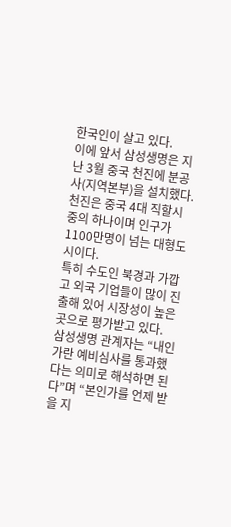한국인이 살고 있다.
이에 앞서 삼성생명은 지난 3월 중국 천진에 분공사(지역본부)을 설치했다.
천진은 중국 4대 직할시 중의 하나이며 인구가 1100만명이 넘는 대형도시이다.
특히 수도인 북경과 가깝고 외국 기업들이 많이 진출해 있어 시장성이 높은 곳으로 평가받고 있다.
삼성생명 관계자는 “내인가란 예비심사를 통과했다는 의미로 해석하면 된다”며 “본인가를 언제 받을 지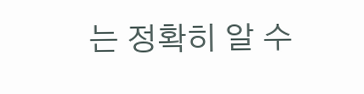는 정확히 알 수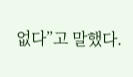없다”고 말했다.